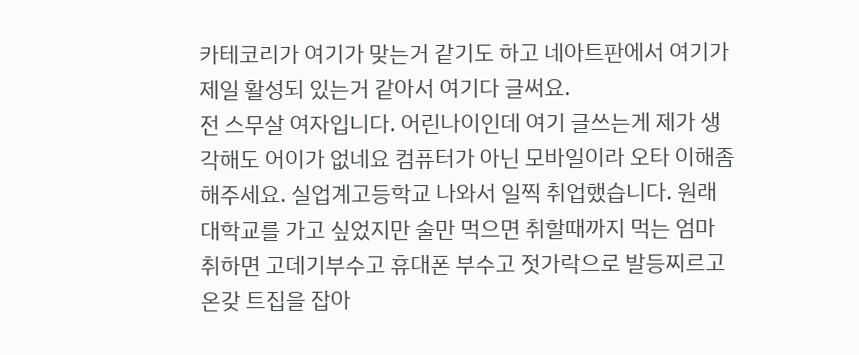카테코리가 여기가 맞는거 같기도 하고 네아트판에서 여기가 제일 활성되 있는거 같아서 여기다 글써요.
전 스무살 여자입니다. 어린나이인데 여기 글쓰는게 제가 생각해도 어이가 없네요 컴퓨터가 아닌 모바일이라 오타 이해좀 해주세요. 실업계고등학교 나와서 일찍 취업했습니다. 원래 대학교를 가고 싶었지만 술만 먹으면 취할때까지 먹는 엄마 취하면 고데기부수고 휴대폰 부수고 젓가락으로 발등찌르고 온갖 트집을 잡아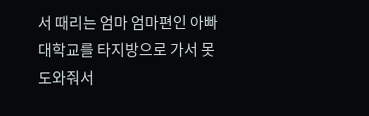서 때리는 엄마 엄마편인 아빠 대학교를 타지방으로 가서 못도와줘서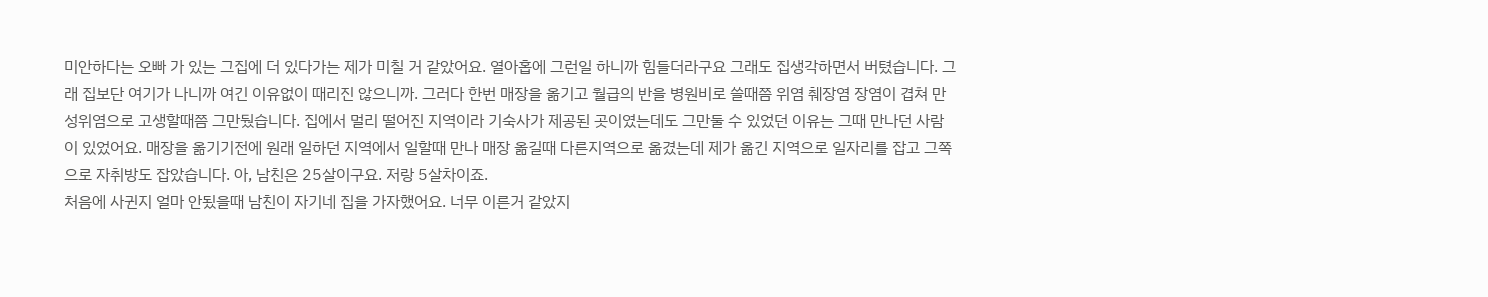미안하다는 오빠 가 있는 그집에 더 있다가는 제가 미칠 거 같았어요. 열아홉에 그런일 하니까 힘들더라구요 그래도 집생각하면서 버텼습니다. 그래 집보단 여기가 나니까 여긴 이유없이 때리진 않으니까. 그러다 한번 매장을 옮기고 월급의 반을 병원비로 쓸때쯤 위염 췌장염 장염이 겹쳐 만성위염으로 고생할때쯤 그만뒀습니다. 집에서 멀리 떨어진 지역이라 기숙사가 제공된 곳이였는데도 그만둘 수 있었던 이유는 그때 만나던 사람이 있었어요. 매장을 옮기기전에 원래 일하던 지역에서 일할때 만나 매장 옮길때 다른지역으로 옮겼는데 제가 옮긴 지역으로 일자리를 잡고 그쪽으로 자취방도 잡았습니다. 아, 남친은 25살이구요. 저랑 5살차이죠.
처음에 사귄지 얼마 안됬을때 남친이 자기네 집을 가자했어요. 너무 이른거 같았지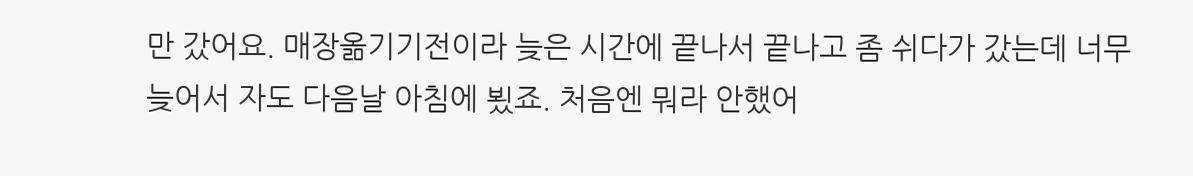만 갔어요. 매장옮기기전이라 늦은 시간에 끝나서 끝나고 좀 쉬다가 갔는데 너무 늦어서 자도 다음날 아침에 뵜죠. 처음엔 뭐라 안했어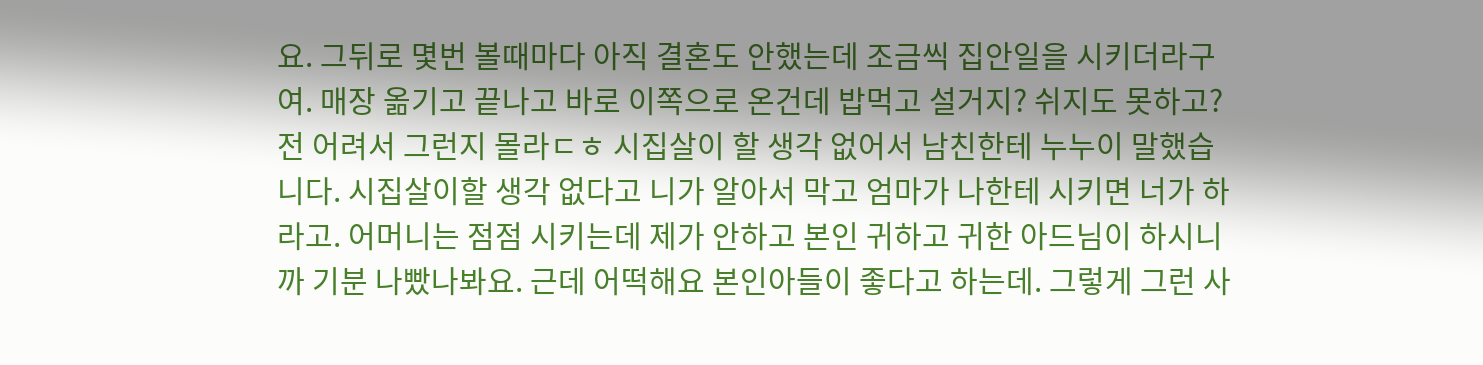요. 그뒤로 몇번 볼때마다 아직 결혼도 안했는데 조금씩 집안일을 시키더라구여. 매장 옮기고 끝나고 바로 이쪽으로 온건데 밥먹고 설거지? 쉬지도 못하고? 전 어려서 그런지 몰라ㄷㅎ 시집살이 할 생각 없어서 남친한테 누누이 말했습니다. 시집살이할 생각 없다고 니가 알아서 막고 엄마가 나한테 시키면 너가 하라고. 어머니는 점점 시키는데 제가 안하고 본인 귀하고 귀한 아드님이 하시니까 기분 나빴나봐요. 근데 어떡해요 본인아들이 좋다고 하는데. 그렇게 그런 사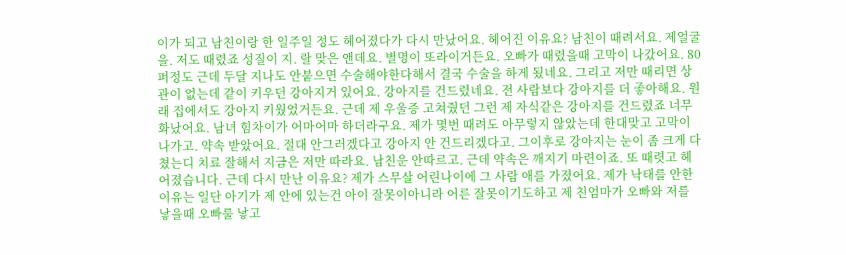이가 되고 남친이랑 한 일주일 정도 헤어졌다가 다시 만났어요. 헤어진 이유요? 남친이 때려서요. 제얼굴을. 저도 때렸죠 성질이 지. 랄 맞은 앤데요. 별명이 또라이거든요. 오빠가 때렸을때 고막이 나갔어요. 80퍼정도 근데 두달 지나도 안붙으면 수술해야한다해서 결국 수술을 하게 됬네요. 그리고 저만 때리면 상관이 없는데 같이 키우던 강아지거 있어요. 강아지를 건드렸네요. 전 사람보다 강아지를 더 좋아해요. 원래 집에서도 강아지 키웠었거든요. 근데 제 우울증 고쳐줬던 그런 제 자식같은 강아지를 건드렸죠 너무 화났어요. 남녀 힘차이가 어마어마 하더라구요. 제가 몇번 때려도 아무렇지 않았는데 한대맞고 고막이 나가고. 약속 받았어요. 절대 안그러겠다고 강아지 안 건드리겠다고. 그이후로 강아지는 눈이 좀 크게 다쳤는디 치료 잘해서 지금은 저만 따라요. 남친운 안따르고. 근데 약속은 깨지기 마련이죠. 또 때렷고 헤어졌습니다. 근데 다시 만난 이유요? 제가 스무살 어린나이에 그 사람 애를 가졌어요. 제가 낙태를 안한이유는 일단 아기가 제 안에 있는건 아이 잘못이아니라 어른 잘못이기도하고 제 친엄마가 오빠와 저를 낳을때 오빠룰 낳고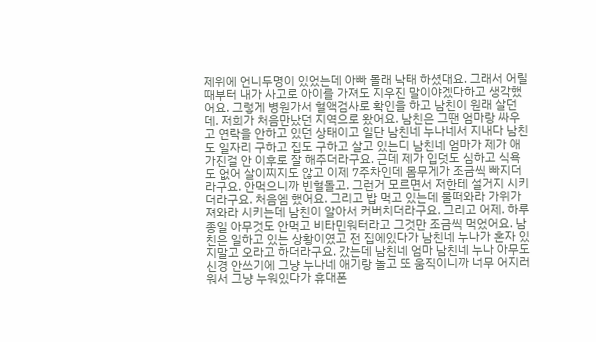제위에 언니두명이 있었는데 아빠 몰래 낙태 하셨대요. 그래서 어릴때부터 내가 사고로 아이를 가져도 지우진 말이야겠다하고 생각했어요. 그렇게 병원가서 혈액검사로 확인을 하고 남친이 원래 살던 데. 저희가 처음만났던 지역으로 왔어요. 남친은 그땐 엄마랑 싸우고 연락을 안하고 있던 상태이고 일단 남친네 누나네서 지내다 남친도 일자리 구하고 집도 구하고 살고 있는디 남친네 엄마가 제가 애 가진걸 안 이후로 잘 해주더라구요. 근데 제가 입덧도 심하고 식욕도 없어 살이찌지도 않고 이제 7주차인데 몸무게가 조금씩 빠지더라구요. 안먹으니까 빈혈돌고. 그런거 모르면서 저한테 설거지 시키더라구요. 처음엠 했어요. 그리고 밥 먹고 있는데 물떠와라 가위가져와라 시키는데 남친이 알아서 커버치더라구요. 그리고 어제. 하루종일 아무것도 안먹고 비타민워터라고 그것만 조금씩 먹었어요. 남친은 일하고 있는 상황이였고 전 집에있다가 남친네 누나가 혼자 있지말고 오라고 하더라구요. 갔는데 남친네 엄마 남친네 누나 아무도 신경 안쓰기에 그냥 누나네 애기랑 놀고 또 움직이니까 너무 어지러워서 그냥 누워있다가 휴대폰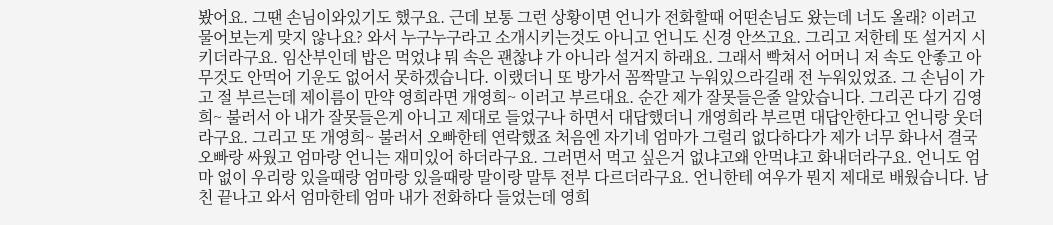봤어요. 그땐 손님이와있기도 했구요. 근데 보통 그런 상황이면 언니가 전화할때 어떤손님도 왔는데 너도 올래? 이러고 물어보는게 맞지 않나요? 와서 누구누구라고 소개시키는것도 아니고 언니도 신경 안쓰고요. 그리고 저한테 또 설거지 시키더라구요. 임산부인데 밥은 먹었냐 뭐 속은 괜찮냐 가 아니라 설거지 하래요. 그래서 빡쳐서 어머니 저 속도 안좋고 아무것도 안먹어 기운도 없어서 못하겠습니다. 이랬더니 또 방가서 꼼짝말고 누워있으라길래 전 누워있었죠. 그 손님이 가고 절 부르는데 제이름이 만약 영희라면 개영희~ 이러고 부르대요. 순간 제가 잘못들은줄 알았습니다. 그리곤 다기 김영희~ 불러서 아 내가 잘못들은게 아니고 제대로 들었구나 하면서 대답했더니 개영희라 부르면 대답안한다고 언니랑 웃더라구요. 그리고 또 개영희~ 불러서 오빠한테 연락했죠 처음엔 자기네 엄마가 그럴리 없다하다가 제가 너무 화나서 결국 오빠랑 싸웠고 엄마랑 언니는 재미있어 하더라구요. 그러면서 먹고 싶은거 없냐고왜 안먹냐고 화내더라구요. 언니도 엄마 없이 우리랑 있을때랑 엄마랑 있을때랑 말이랑 말투 전부 다르더라구요. 언니한테 여우가 뭔지 제대로 배웠습니다. 남친 끝나고 와서 엄마한테 엄마 내가 전화하다 들었는데 영희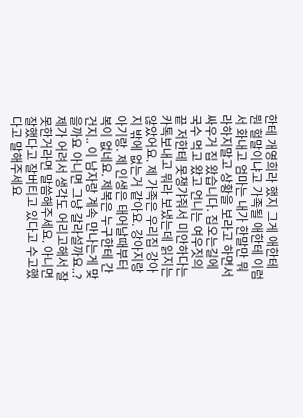한테 개영희라 했지 그게 애한테 뭔 헐말이냐고 가족될 애한테 이럼서 화내고 엄마는 내가 한말만 뭐라하지말고 상황을 보라고 하면서 싸우거 집 왔습니다. 집오는길에 국수 먹고 왔고 언니는 여우짓의 끝 저한테 못챙갸줘서 미안하다는 카톡보내고 뭐라 보냈는데 읽지는 않았어요. 제 가족은 우리집 강아지 밖에 없는거 같아요. 강아지랑 아기랑. 제 인생은 태어날때부터 복이 없네요. 제복은 누구한테 간건지.. 이 남자랑 계속 만나는게 맞을까요 아니면 그냥 갈라설까요..? 제가 어려서 생각도 어리고해서 잘못한거라면 말씀해주세요. 아니면 잘했다고 잘버티고 있다고 수고했다고 말해주세요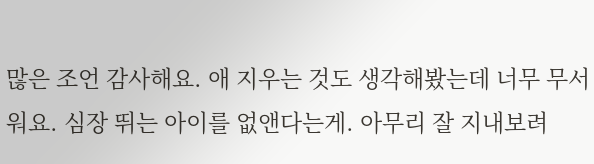많은 조언 감사해요. 애 지우는 것도 생각해봤는데 너무 무서워요. 심장 뛰는 아이를 없앤다는게. 아무리 잘 지내보려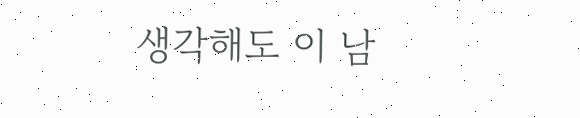생각해도 이 남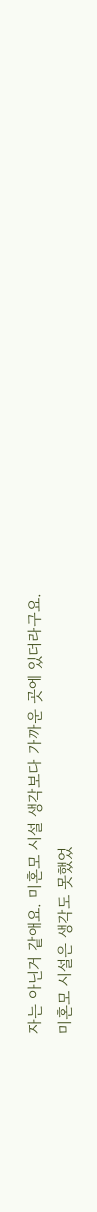자는 아닌거 같애요. 미혼모 시설 생각보다 가까운 곳에 있더라구요.
미혼모 시설은 생각도 못했었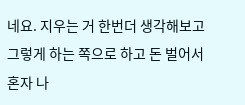네요. 지우는 거 한번더 생각해보고 그렇게 하는 쪽으로 하고 돈 벌어서 혼자 나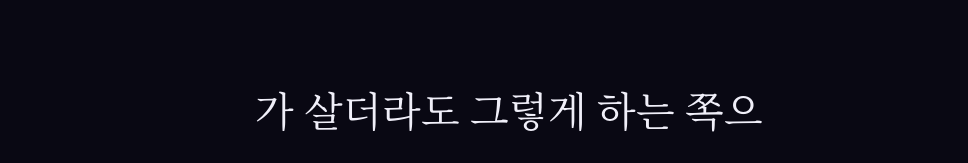가 살더라도 그렇게 하는 쪽으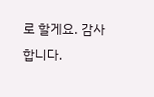로 할게요. 감사합니다.